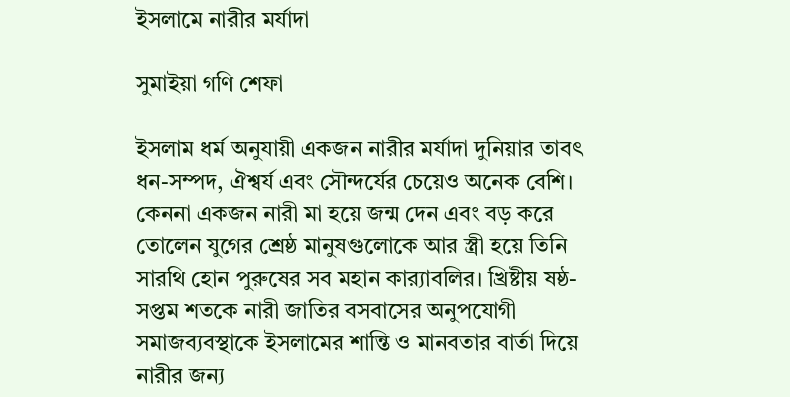ইসলামে নারীর মর্যাদা

সুমাইয়া গণি শেফা

ইসলাম ধর্ম অনুযায়ী একজন নারীর মর্যাদা দুনিয়ার তাবৎ ধন-সম্পদ, ঐশ্বর্য এবং সৌন্দর্যের চেয়েও অনেক বেশি। কেননা একজন নারী মা হয়ে জন্ম দেন এবং বড় করে তোলেন যুগের শ্রেষ্ঠ মানুষগুলোকে আর স্ত্রী হয়ে তিনি সারথি হোন পুরুষের সব মহান কার‌্যাবলির। খ্রিষ্টীয় ষষ্ঠ-সপ্তম শতকে নারী জাতির বসবাসের অনুপযোগী সমাজব্যবস্থাকে ইসলামের শান্তি ও মানবতার বার্তা দিয়ে নারীর জন্য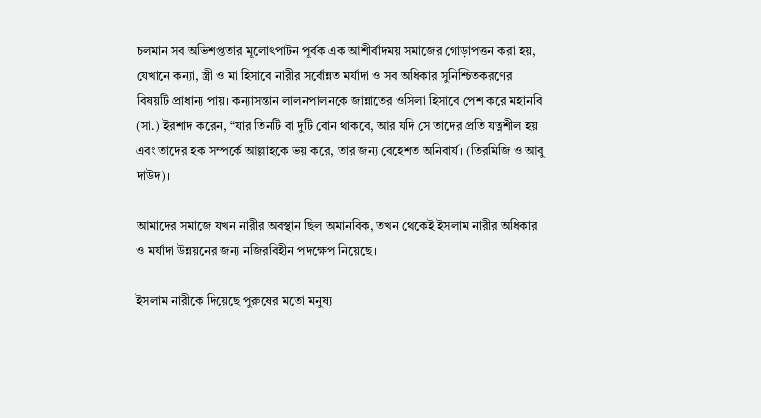চলমান সব অভিশপ্ততার মূলোৎপাটন পূর্বক এক আশীর্বাদময় সমাজের গোড়াপত্তন করা হয়, যেখানে কন্যা, স্ত্রী ও মা হিসাবে নারীর সর্বোন্নত মর্যাদা ও সব অধিকার সুনিশ্চিতকরণের বিষয়টি প্রাধান্য পায়। কন্যাসন্তান লালনপালনকে জান্নাতের ওসিলা হিসাবে পেশ করে মহানবি (সা.) ইরশাদ করেন, “যার তিনটি বা দুটি বোন থাকবে, আর যদি সে তাদের প্রতি যত্নশীল হয় এবং তাদের হক সম্পর্কে আল্লাহকে ভয় করে, তার জন্য বেহেশত অনিবার্য। (তিরমিজি ও আবু দাউদ)।

আমাদের সমাজে যখন নারীর অবস্থান ছিল অমানবিক, তখন থেকেই ইসলাম নারীর অধিকার ও মর্যাদা উন্নয়নের জন্য নজিরবিহীন পদক্ষেপ নিয়েছে।

ইসলাম নারীকে দিয়েছে পুরুষের মতো মনুষ্য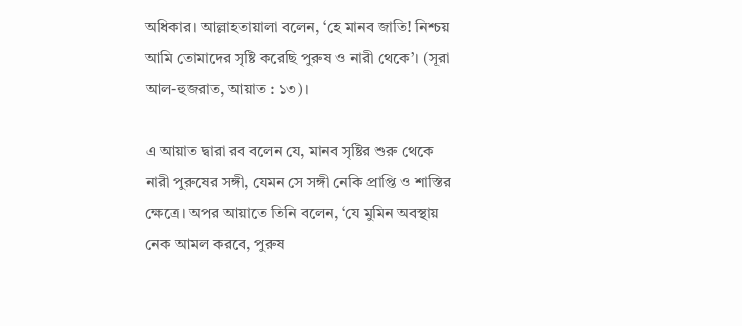অধিকার। আল্লাহতায়ালা বলেন, ‘হে মানব জাতি! নিশ্চয় আমি তোমাদের সৃষ্টি করেছি পুরুষ ও নারী থেকে’। (সূরা আল-হুজরাত, আয়াত : ১৩)।

এ আয়াত দ্বারা রব বলেন যে, মানব সৃষ্টির শুরু থেকে নারী পুরুষের সঙ্গী, যেমন সে সঙ্গী নেকি প্রাপ্তি ও শাস্তির ক্ষেত্রে। অপর আয়াতে তিনি বলেন, ‘যে মুমিন অবস্থায় নেক আমল করবে, পুরুষ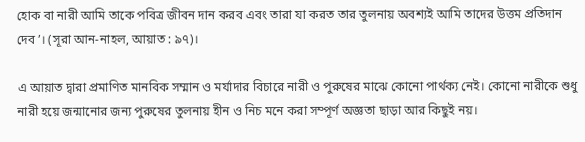হোক বা নারী আমি তাকে পবিত্র জীবন দান করব এবং তারা যা করত তার তুলনায় অবশ্যই আমি তাদের উত্তম প্রতিদান দেব’। (সূরা আন-নাহল, আয়াত : ৯৭)।

এ আয়াত দ্বারা প্রমাণিত মানবিক সম্মান ও মর্যাদার বিচারে নারী ও পুরুষের মাঝে কোনো পার্থক্য নেই। কোনো নারীকে শুধু নারী হয়ে জন্মানোর জন্য পুরুষের তুলনায় হীন ও নিচ মনে করা সম্পূর্ণ অজ্ঞতা ছাড়া আর কিছুই নয়।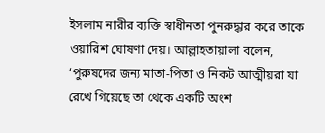ইসলাম নারীর ব্যক্তি স্বাধীনতা পুনরুদ্ধার করে তাকে ওয়ারিশ ঘোষণা দেয়। আল্লাহতায়ালা বলেন, ‘পুরুষদের জন্য মাতা-পিতা ও নিকট আত্মীয়রা যা রেখে গিয়েছে তা থেকে একটি অংশ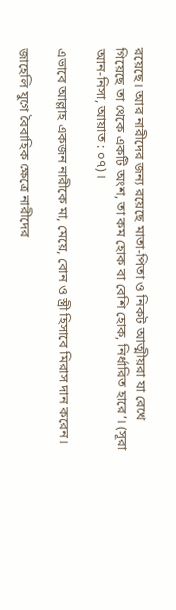রয়েছে। আর নারীদের জন্য রয়েছে মাতা-পিতা ও নিকট আত্মীয়রা যা রেখে গিয়েছে তা থেকে একটি অংশ, তা কম হোক বা বেশি হোক, নির্ধারিত হারে’। (সূরা আন-নিসা, আয়াত : ০৭)।

এভাবে আল্লাহ একজন নারীকে মা, মেয়ে, বোন ও স্ত্রী হিসাবে মিরাস দান করেন।

জাহেলি যুগে বৈবাহিক ক্ষেত্রে নারীদের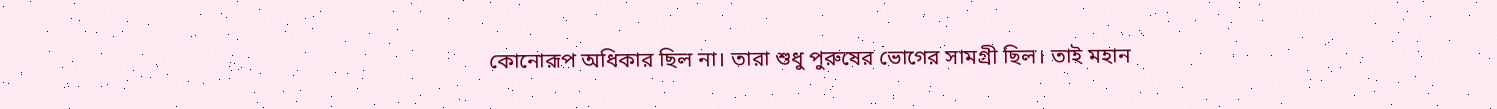কোনোরূপ অধিকার ছিল না। তারা শুধু পুরুষের ভোগের সামগ্রী ছিল। তাই মহান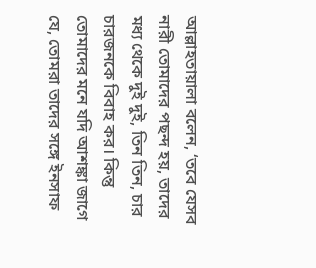আল্লাহতায়ালা বলেন, ‘তবে যেসব নারী তোমাদের পছন্দ হয়, তাদের মধ্য থেকে দুই দুই, তিন তিন, চার চারজনকে বিবাহ কর। কিন্তু তোমাদের মনে যদি আশঙ্কা জাগে যে, তোমরা তাদের সঙ্গে ইনসাফ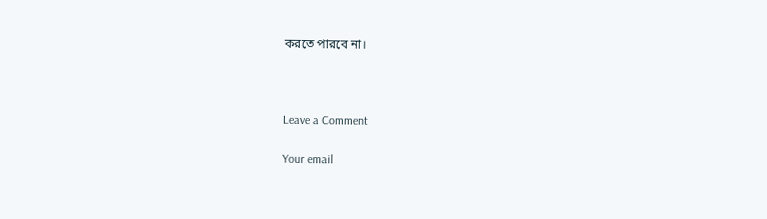করতে পারবে না।



Leave a Comment

Your email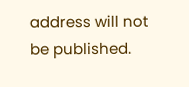address will not be published.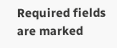Required fields are marked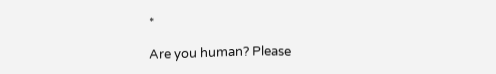*

Are you human? Please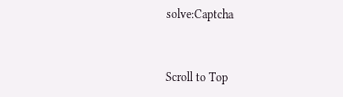solve:Captcha


Scroll to Top